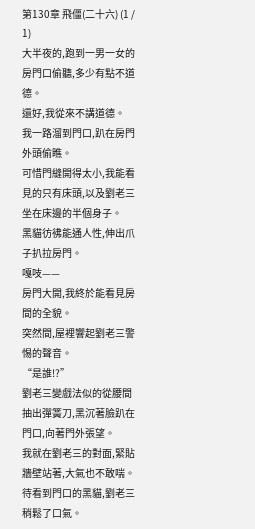第130章 飛僵(二十六) (1 / 1)
大半夜的,跑到一男一女的房門口偷聽,多少有點不道德。
還好,我從來不講道德。
我一路溜到門口,趴在房門外頭偷瞧。
可惜門縫開得太小,我能看見的只有床頭,以及劉老三坐在床邊的半個身子。
黑貓彷彿能通人性,伸出爪子扒拉房門。
嘎吱——
房門大開,我終於能看見房間的全貌。
突然間,屋裡響起劉老三警惕的聲音。
“是誰!?”
劉老三變戲法似的從腰間抽出彈簧刀,黑沉著臉趴在門口,向著門外張望。
我就在劉老三的對面,緊貼牆壁站著,大氣也不敢喘。
待看到門口的黑貓,劉老三稍鬆了口氣。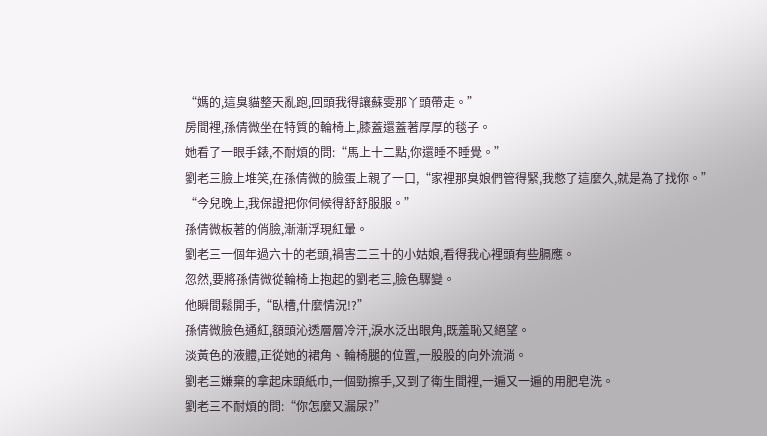“媽的,這臭貓整天亂跑,回頭我得讓蘇雯那丫頭帶走。”
房間裡,孫倩微坐在特質的輪椅上,膝蓋還蓋著厚厚的毯子。
她看了一眼手錶,不耐煩的問:“馬上十二點,你還睡不睡覺。”
劉老三臉上堆笑,在孫倩微的臉蛋上親了一口,“家裡那臭娘們管得緊,我憋了這麼久,就是為了找你。”
“今兒晚上,我保證把你伺候得舒舒服服。”
孫倩微板著的俏臉,漸漸浮現紅暈。
劉老三一個年過六十的老頭,禍害二三十的小姑娘,看得我心裡頭有些膈應。
忽然,要將孫倩微從輪椅上抱起的劉老三,臉色驟變。
他瞬間鬆開手,“臥槽,什麼情況!?”
孫倩微臉色通紅,額頭沁透層層冷汗,淚水泛出眼角,既羞恥又絕望。
淡黃色的液體,正從她的裙角、輪椅腿的位置,一股股的向外流淌。
劉老三嫌棄的拿起床頭紙巾,一個勁擦手,又到了衛生間裡,一遍又一遍的用肥皂洗。
劉老三不耐煩的問:“你怎麼又漏尿?”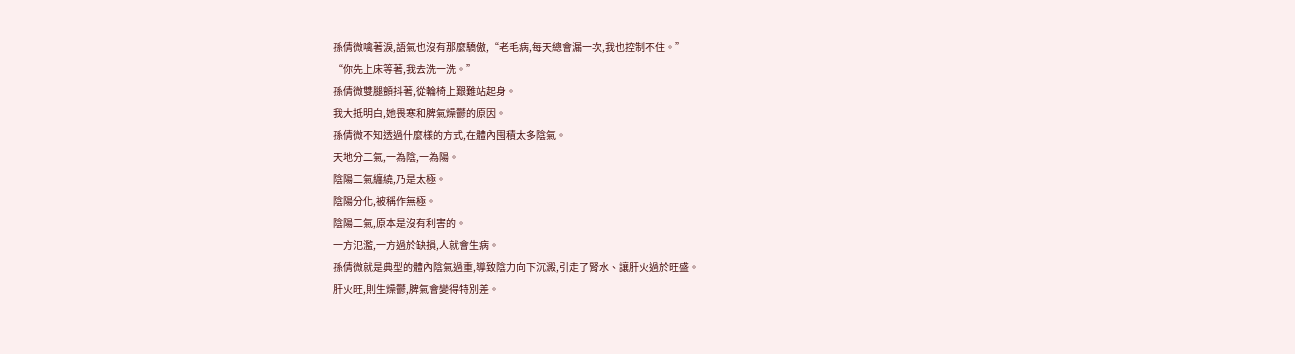孫倩微噙著淚,語氣也沒有那麼驕傲,“老毛病,每天總會漏一次,我也控制不住。”
“你先上床等著,我去洗一洗。”
孫倩微雙腿顫抖著,從輪椅上艱難站起身。
我大抵明白,她畏寒和脾氣燥鬱的原因。
孫倩微不知透過什麼樣的方式,在體內囤積太多陰氣。
天地分二氣,一為陰,一為陽。
陰陽二氣纏繞,乃是太極。
陰陽分化,被稱作無極。
陰陽二氣,原本是沒有利害的。
一方氾濫,一方過於缺損,人就會生病。
孫倩微就是典型的體內陰氣過重,導致陰力向下沉澱,引走了腎水、讓肝火過於旺盛。
肝火旺,則生燥鬱,脾氣會變得特別差。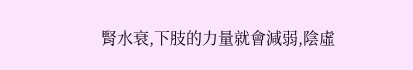腎水衰,下肢的力量就會減弱,陰虛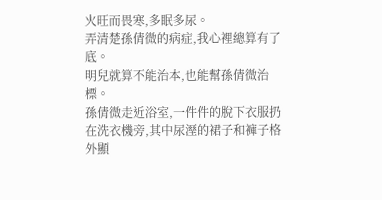火旺而畏寒,多眠多尿。
弄清楚孫倩微的病症,我心裡總算有了底。
明兒就算不能治本,也能幫孫倩微治標。
孫倩微走近浴室,一件件的脫下衣服扔在洗衣機旁,其中尿溼的裙子和褲子格外顯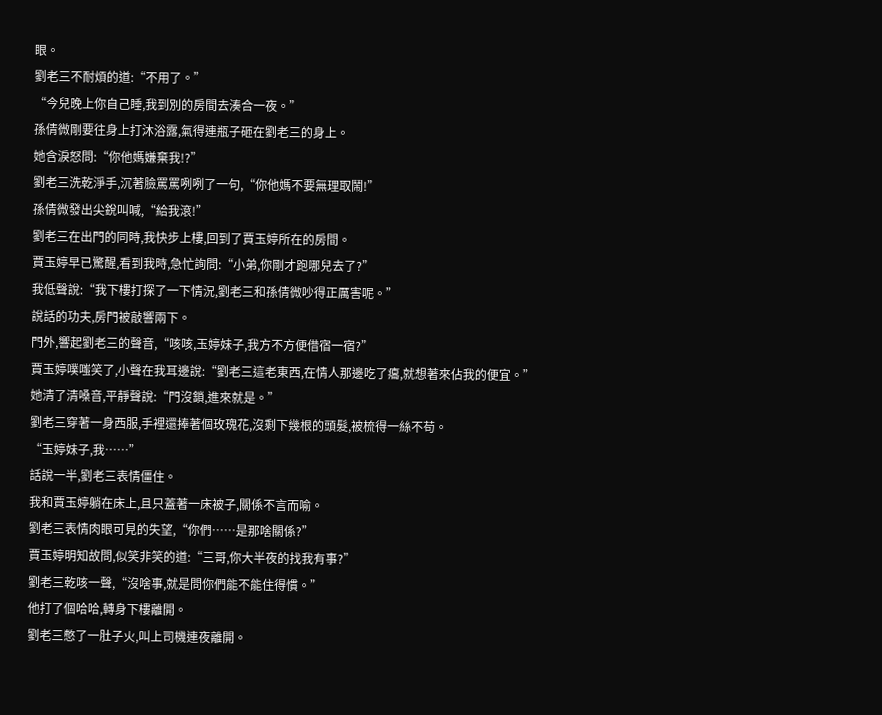眼。
劉老三不耐煩的道:“不用了。”
“今兒晚上你自己睡,我到別的房間去湊合一夜。”
孫倩微剛要往身上打沐浴露,氣得連瓶子砸在劉老三的身上。
她含淚怒問:“你他媽嫌棄我!?”
劉老三洗乾淨手,沉著臉罵罵咧咧了一句,“你他媽不要無理取鬧!”
孫倩微發出尖銳叫喊,“給我滾!”
劉老三在出門的同時,我快步上樓,回到了賈玉婷所在的房間。
賈玉婷早已驚醒,看到我時,急忙詢問:“小弟,你剛才跑哪兒去了?”
我低聲說:“我下樓打探了一下情況,劉老三和孫倩微吵得正厲害呢。”
說話的功夫,房門被敲響兩下。
門外,響起劉老三的聲音,“咳咳,玉婷妹子,我方不方便借宿一宿?”
賈玉婷噗嗤笑了,小聲在我耳邊說:“劉老三這老東西,在情人那邊吃了癟,就想著來佔我的便宜。”
她清了清嗓音,平靜聲說:“門沒鎖,進來就是。”
劉老三穿著一身西服,手裡還捧著個玫瑰花,沒剩下幾根的頭髮,被梳得一絲不苟。
“玉婷妹子,我……”
話說一半,劉老三表情僵住。
我和賈玉婷躺在床上,且只蓋著一床被子,關係不言而喻。
劉老三表情肉眼可見的失望,“你們……是那啥關係?”
賈玉婷明知故問,似笑非笑的道:“三哥,你大半夜的找我有事?”
劉老三乾咳一聲,“沒啥事,就是問你們能不能住得慣。”
他打了個哈哈,轉身下樓離開。
劉老三憋了一肚子火,叫上司機連夜離開。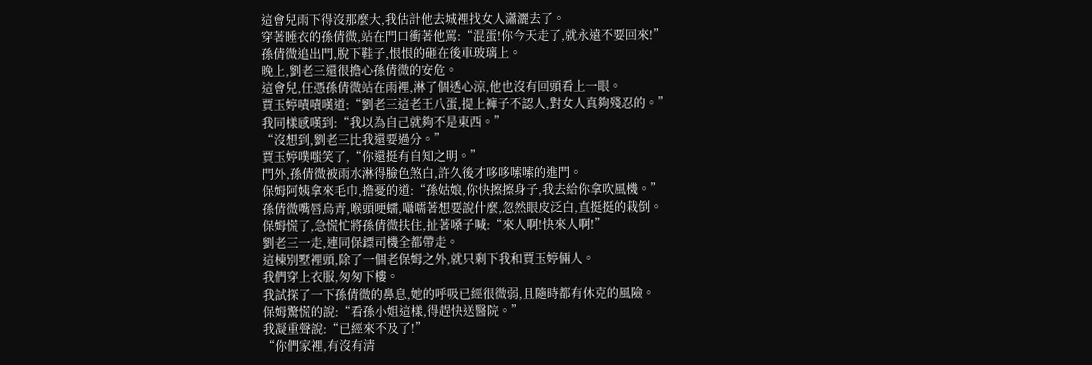這會兒雨下得沒那麼大,我估計他去城裡找女人瀟灑去了。
穿著睡衣的孫倩微,站在門口衝著他罵:“混蛋!你今天走了,就永遠不要回來!”
孫倩微追出門,脫下鞋子,恨恨的砸在後車玻璃上。
晚上,劉老三還很擔心孫倩微的安危。
這會兒,任憑孫倩微站在雨裡,淋了個透心涼,他也沒有回頭看上一眼。
賈玉婷嘖嘖嘆道:“劉老三這老王八蛋,提上褲子不認人,對女人真夠殘忍的。”
我同樣感嘆到:“我以為自己就夠不是東西。”
“沒想到,劉老三比我還要過分。”
賈玉婷噗嗤笑了,“你還挺有自知之明。”
門外,孫倩微被雨水淋得臉色煞白,許久後才哆哆嗦嗦的進門。
保姆阿姨拿來毛巾,擔憂的道:“孫姑娘,你快擦擦身子,我去給你拿吹風機。”
孫倩微嘴唇烏青,喉頭哽蠕,囁嚅著想要說什麼,忽然眼皮泛白,直挺挺的栽倒。
保姆慌了,急慌忙將孫倩微扶住,扯著嗓子喊:“來人啊!快來人啊!”
劉老三一走,連同保鏢司機全都帶走。
這棟別墅裡頭,除了一個老保姆之外,就只剩下我和賈玉婷倆人。
我們穿上衣服,匆匆下樓。
我試探了一下孫倩微的鼻息,她的呼吸已經很微弱,且隨時都有休克的風險。
保姆驚慌的說:“看孫小姐這樣,得趕快送醫院。”
我凝重聲說:“已經來不及了!”
“你們家裡,有沒有清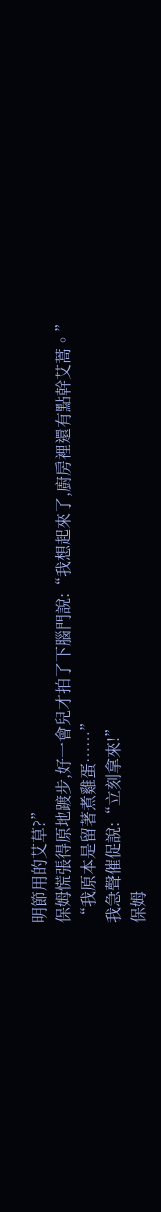明節用的艾草?”
保姆慌張得原地踱步,好一會兒才拍了下腦門說:“我想起來了,廚房裡還有點幹艾蒿。”
“我原本是留著煮雞蛋……”
我急聲催促說:“立刻拿來!”
保姆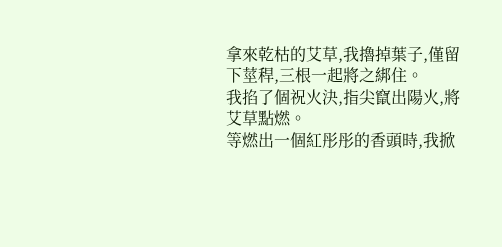拿來乾枯的艾草,我擼掉葉子,僅留下莖稈,三根一起將之綁住。
我掐了個祝火決,指尖竄出陽火,將艾草點燃。
等燃出一個紅彤彤的香頭時,我掀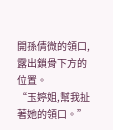開孫倩微的領口,露出鎖骨下方的位置。
“玉婷姐,幫我扯著她的領口。”